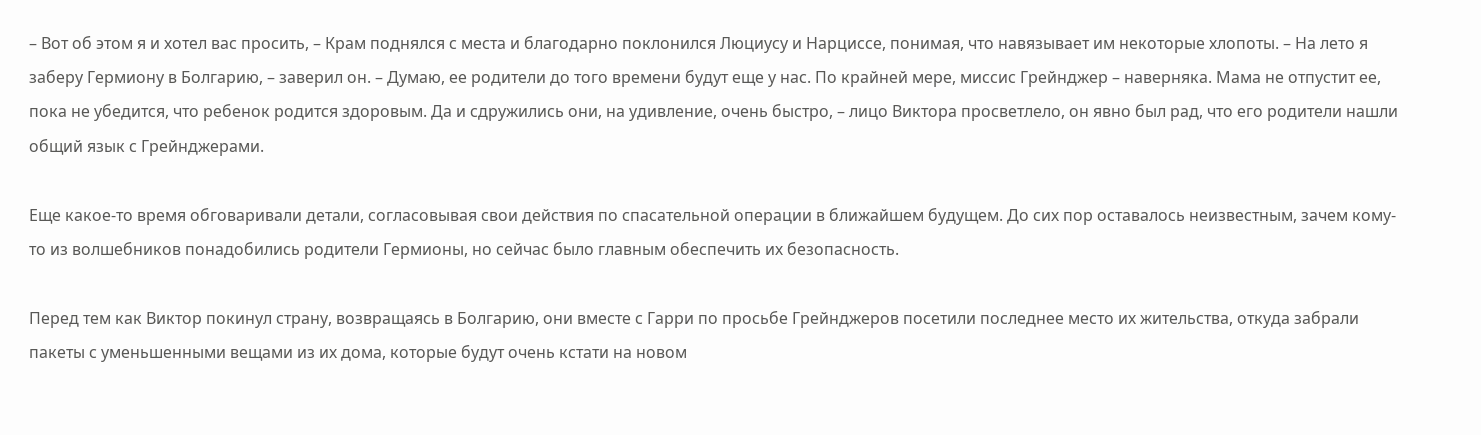– Вот об этом я и хотел вас просить, – Крам поднялся с места и благодарно поклонился Люциусу и Нарциссе, понимая, что навязывает им некоторые хлопоты. – На лето я заберу Гермиону в Болгарию, – заверил он. – Думаю, ее родители до того времени будут еще у нас. По крайней мере, миссис Грейнджер – наверняка. Мама не отпустит ее, пока не убедится, что ребенок родится здоровым. Да и сдружились они, на удивление, очень быстро, – лицо Виктора просветлело, он явно был рад, что его родители нашли общий язык с Грейнджерами.

Еще какое-то время обговаривали детали, согласовывая свои действия по спасательной операции в ближайшем будущем. До сих пор оставалось неизвестным, зачем кому-то из волшебников понадобились родители Гермионы, но сейчас было главным обеспечить их безопасность.

Перед тем как Виктор покинул страну, возвращаясь в Болгарию, они вместе с Гарри по просьбе Грейнджеров посетили последнее место их жительства, откуда забрали пакеты с уменьшенными вещами из их дома, которые будут очень кстати на новом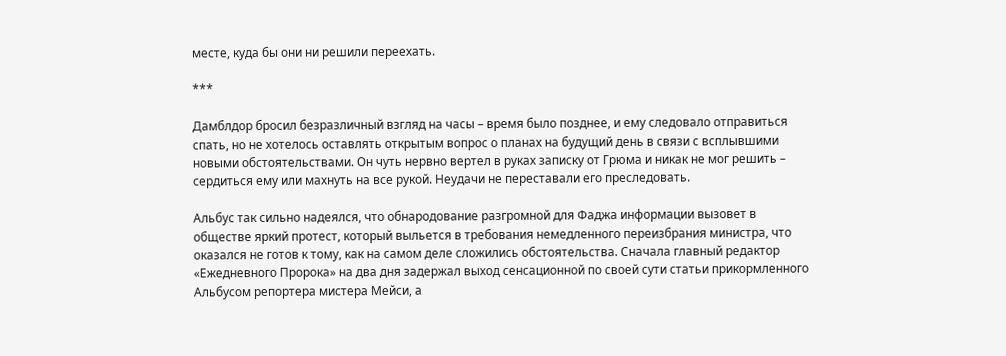месте, куда бы они ни решили переехать.

***

Дамблдор бросил безразличный взгляд на часы – время было позднее, и ему следовало отправиться спать, но не хотелось оставлять открытым вопрос о планах на будущий день в связи с всплывшими новыми обстоятельствами. Он чуть нервно вертел в руках записку от Грюма и никак не мог решить – сердиться ему или махнуть на все рукой. Неудачи не переставали его преследовать.

Альбус так сильно надеялся, что обнародование разгромной для Фаджа информации вызовет в обществе яркий протест, который выльется в требования немедленного переизбрания министра, что оказался не готов к тому, как на самом деле сложились обстоятельства. Сначала главный редактор «Ежедневного Пророка» на два дня задержал выход сенсационной по своей сути статьи прикормленного Альбусом репортера мистера Мейси, а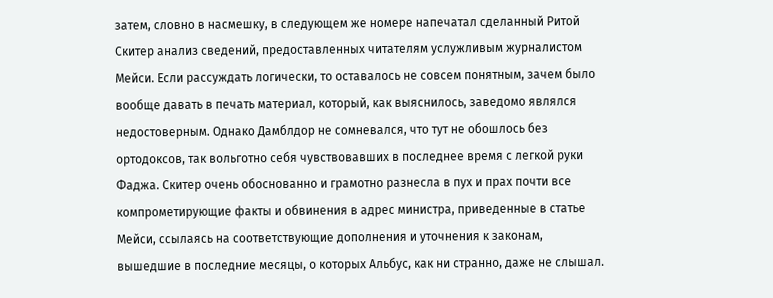затем, словно в насмешку, в следующем же номере напечатал сделанный Ритой Скитер анализ сведений, предоставленных читателям услужливым журналистом Мейси. Если рассуждать логически, то оставалось не совсем понятным, зачем было вообще давать в печать материал, который, как выяснилось, заведомо являлся недостоверным. Однако Дамблдор не сомневался, что тут не обошлось без ортодоксов, так вольготно себя чувствовавших в последнее время с легкой руки Фаджа. Скитер очень обоснованно и грамотно разнесла в пух и прах почти все компрометирующие факты и обвинения в адрес министра, приведенные в статье Мейси, ссылаясь на соответствующие дополнения и уточнения к законам, вышедшие в последние месяцы, о которых Альбус, как ни странно, даже не слышал.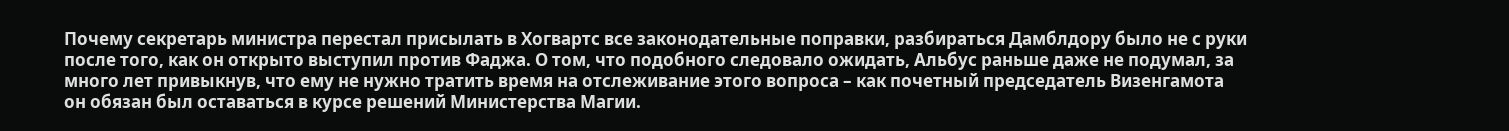Почему секретарь министра перестал присылать в Хогвартс все законодательные поправки, разбираться Дамблдору было не с руки после того, как он открыто выступил против Фаджа. О том, что подобного следовало ожидать, Альбус раньше даже не подумал, за много лет привыкнув, что ему не нужно тратить время на отслеживание этого вопроса – как почетный председатель Визенгамота он обязан был оставаться в курсе решений Министерства Магии.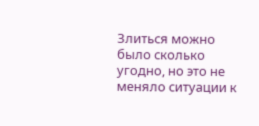Злиться можно было сколько угодно, но это не меняло ситуации к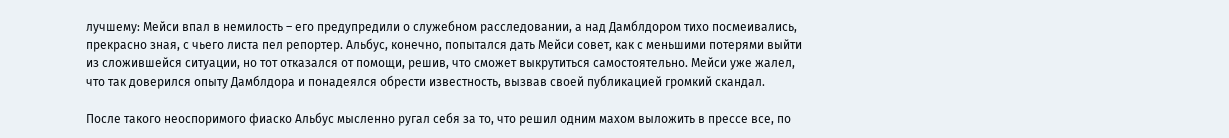лучшему: Мейси впал в немилость – его предупредили о служебном расследовании, а над Дамблдором тихо посмеивались, прекрасно зная, с чьего листа пел репортер. Альбус, конечно, попытался дать Мейси совет, как с меньшими потерями выйти из сложившейся ситуации, но тот отказался от помощи, решив, что сможет выкрутиться самостоятельно. Мейси уже жалел, что так доверился опыту Дамблдора и понадеялся обрести известность, вызвав своей публикацией громкий скандал.

После такого неоспоримого фиаско Альбус мысленно ругал себя за то, что решил одним махом выложить в прессе все, по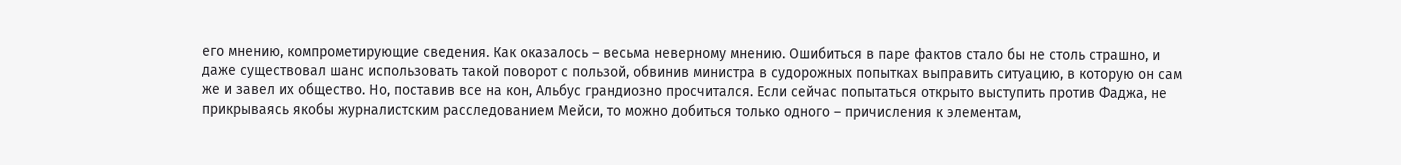его мнению, компрометирующие сведения. Как оказалось – весьма неверному мнению. Ошибиться в паре фактов стало бы не столь страшно, и даже существовал шанс использовать такой поворот с пользой, обвинив министра в судорожных попытках выправить ситуацию, в которую он сам же и завел их общество. Но, поставив все на кон, Альбус грандиозно просчитался. Если сейчас попытаться открыто выступить против Фаджа, не прикрываясь якобы журналистским расследованием Мейси, то можно добиться только одного – причисления к элементам,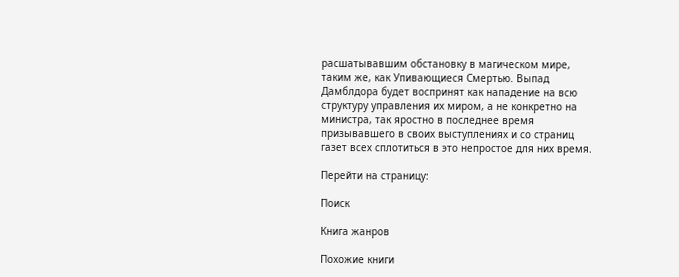расшатывавшим обстановку в магическом мире, таким же, как Упивающиеся Смертью. Выпад Дамблдора будет воспринят как нападение на всю структуру управления их миром, а не конкретно на министра, так яростно в последнее время призывавшего в своих выступлениях и со страниц газет всех сплотиться в это непростое для них время.

Перейти на страницу:

Поиск

Книга жанров

Похожие книги